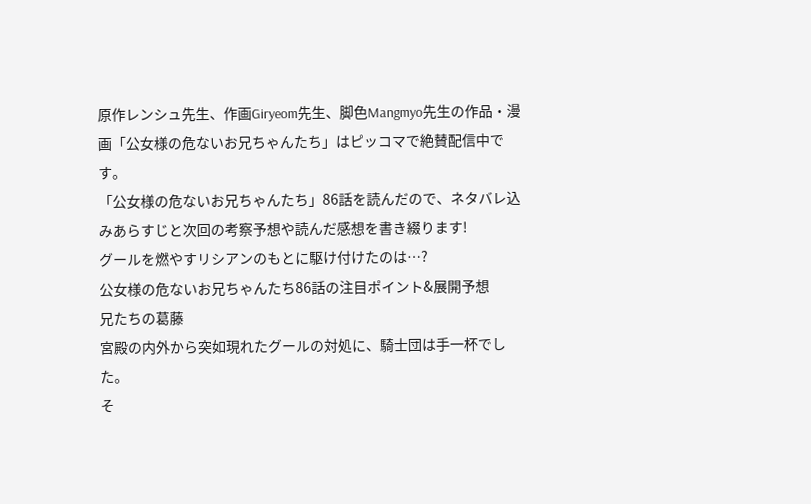原作レンシュ先生、作画Giryeom先生、脚色Mangmyo先生の作品・漫画「公女様の危ないお兄ちゃんたち」はピッコマで絶賛配信中です。
「公女様の危ないお兄ちゃんたち」86話を読んだので、ネタバレ込みあらすじと次回の考察予想や読んだ感想を書き綴ります!
グールを燃やすリシアンのもとに駆け付けたのは…?
公女様の危ないお兄ちゃんたち86話の注目ポイント&展開予想
兄たちの葛藤
宮殿の内外から突如現れたグールの対処に、騎士団は手一杯でした。
そ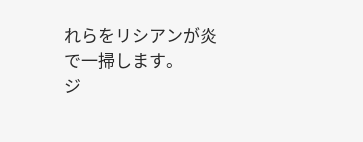れらをリシアンが炎で一掃します。
ジ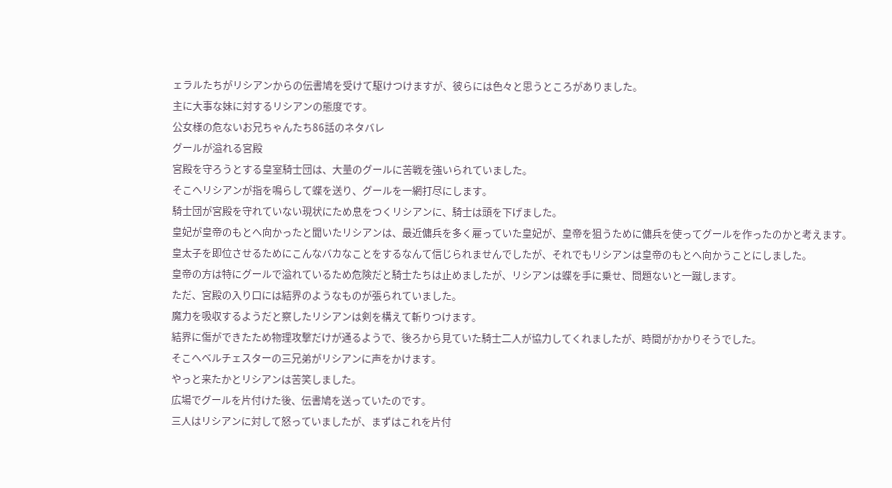ェラルたちがリシアンからの伝書鳩を受けて駆けつけますが、彼らには色々と思うところがありました。
主に大事な妹に対するリシアンの態度です。
公女様の危ないお兄ちゃんたち86話のネタバレ
グールが溢れる宮殿
宮殿を守ろうとする皇室騎士団は、大量のグールに苦戦を強いられていました。
そこへリシアンが指を鳴らして蝶を送り、グールを一網打尽にします。
騎士団が宮殿を守れていない現状にため息をつくリシアンに、騎士は頭を下げました。
皇妃が皇帝のもとへ向かったと聞いたリシアンは、最近傭兵を多く雇っていた皇妃が、皇帝を狙うために傭兵を使ってグールを作ったのかと考えます。
皇太子を即位させるためにこんなバカなことをするなんて信じられませんでしたが、それでもリシアンは皇帝のもとへ向かうことにしました。
皇帝の方は特にグールで溢れているため危険だと騎士たちは止めましたが、リシアンは蝶を手に乗せ、問題ないと一蹴します。
ただ、宮殿の入り口には結界のようなものが張られていました。
魔力を吸収するようだと察したリシアンは剣を構えて斬りつけます。
結界に傷ができたため物理攻撃だけが通るようで、後ろから見ていた騎士二人が協力してくれましたが、時間がかかりそうでした。
そこへベルチェスターの三兄弟がリシアンに声をかけます。
やっと来たかとリシアンは苦笑しました。
広場でグールを片付けた後、伝書鳩を送っていたのです。
三人はリシアンに対して怒っていましたが、まずはこれを片付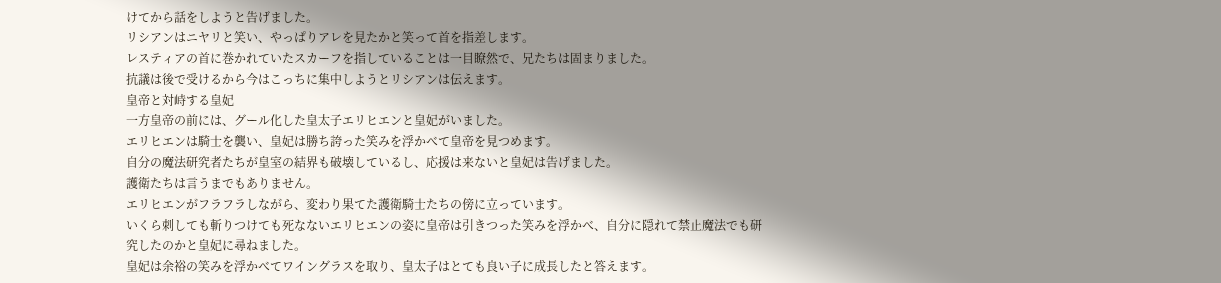けてから話をしようと告げました。
リシアンはニヤリと笑い、やっぱりアレを見たかと笑って首を指差します。
レスティアの首に巻かれていたスカーフを指していることは一目瞭然で、兄たちは固まりました。
抗議は後で受けるから今はこっちに集中しようとリシアンは伝えます。
皇帝と対峙する皇妃
一方皇帝の前には、グール化した皇太子エリヒエンと皇妃がいました。
エリヒエンは騎士を襲い、皇妃は勝ち誇った笑みを浮かべて皇帝を見つめます。
自分の魔法研究者たちが皇室の結界も破壊しているし、応援は来ないと皇妃は告げました。
護衛たちは言うまでもありません。
エリヒエンがフラフラしながら、変わり果てた護衛騎士たちの傍に立っています。
いくら刺しても斬りつけても死なないエリヒエンの姿に皇帝は引きつった笑みを浮かべ、自分に隠れて禁止魔法でも研究したのかと皇妃に尋ねました。
皇妃は余裕の笑みを浮かべてワイングラスを取り、皇太子はとても良い子に成長したと答えます。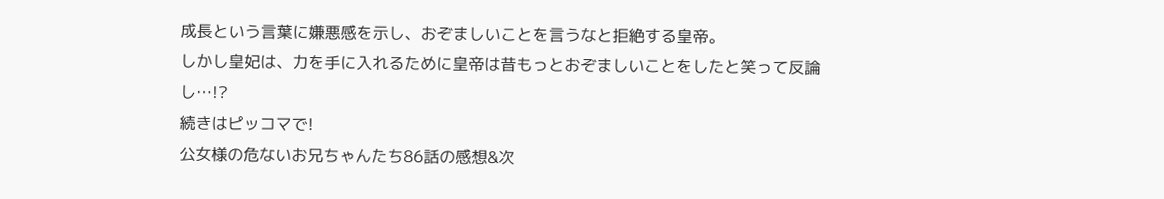成長という言葉に嫌悪感を示し、おぞましいことを言うなと拒絶する皇帝。
しかし皇妃は、力を手に入れるために皇帝は昔もっとおぞましいことをしたと笑って反論し…!?
続きはピッコマで!
公女様の危ないお兄ちゃんたち86話の感想&次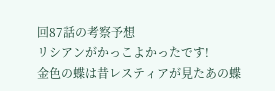回87話の考察予想
リシアンがかっこよかったです!
金色の蝶は昔レスティアが見たあの蝶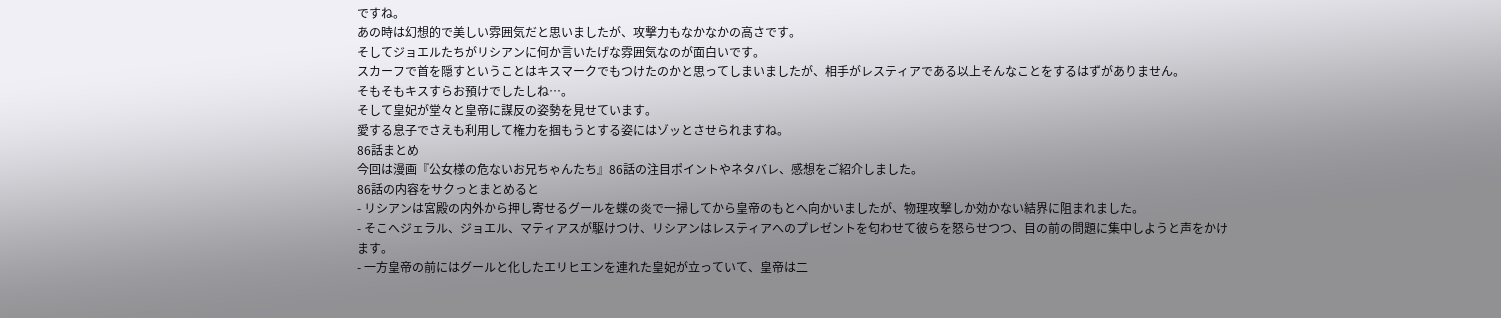ですね。
あの時は幻想的で美しい雰囲気だと思いましたが、攻撃力もなかなかの高さです。
そしてジョエルたちがリシアンに何か言いたげな雰囲気なのが面白いです。
スカーフで首を隠すということはキスマークでもつけたのかと思ってしまいましたが、相手がレスティアである以上そんなことをするはずがありません。
そもそもキスすらお預けでしたしね…。
そして皇妃が堂々と皇帝に謀反の姿勢を見せています。
愛する息子でさえも利用して権力を掴もうとする姿にはゾッとさせられますね。
86話まとめ
今回は漫画『公女様の危ないお兄ちゃんたち』86話の注目ポイントやネタバレ、感想をご紹介しました。
86話の内容をサクっとまとめると
- リシアンは宮殿の内外から押し寄せるグールを蝶の炎で一掃してから皇帝のもとへ向かいましたが、物理攻撃しか効かない結界に阻まれました。
- そこへジェラル、ジョエル、マティアスが駆けつけ、リシアンはレスティアへのプレゼントを匂わせて彼らを怒らせつつ、目の前の問題に集中しようと声をかけます。
- 一方皇帝の前にはグールと化したエリヒエンを連れた皇妃が立っていて、皇帝は二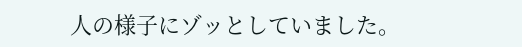人の様子にゾッとしていました。